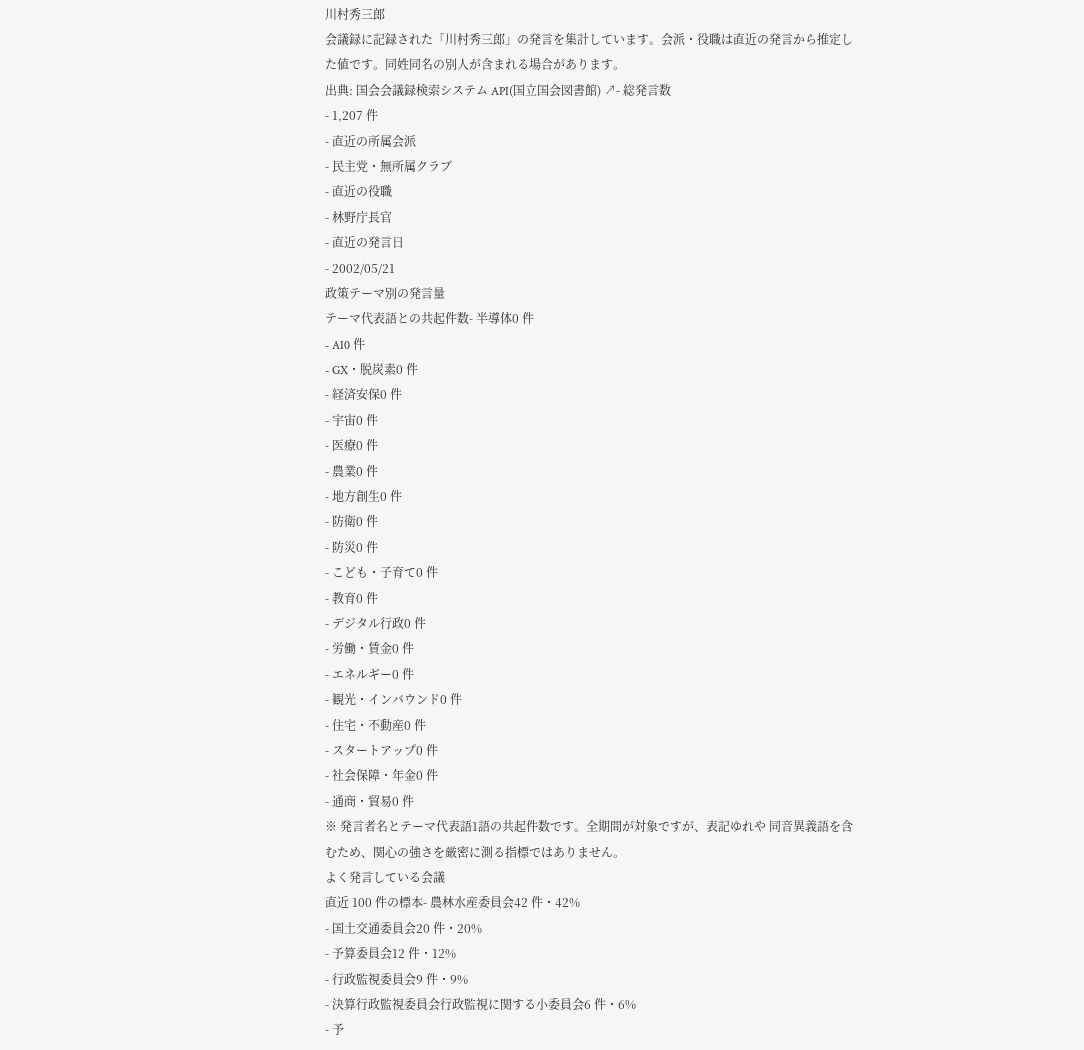川村秀三郎
会議録に記録された「川村秀三郎」の発言を集計しています。会派・役職は直近の発言から推定した値です。同姓同名の別人が含まれる場合があります。
出典: 国会会議録検索システム API(国立国会図書館) ↗- 総発言数
- 1,207 件
- 直近の所属会派
- 民主党・無所属クラブ
- 直近の役職
- 林野庁長官
- 直近の発言日
- 2002/05/21
政策テーマ別の発言量
テーマ代表語との共起件数- 半導体0 件
- AI0 件
- GX・脱炭素0 件
- 経済安保0 件
- 宇宙0 件
- 医療0 件
- 農業0 件
- 地方創生0 件
- 防衛0 件
- 防災0 件
- こども・子育て0 件
- 教育0 件
- デジタル行政0 件
- 労働・賃金0 件
- エネルギー0 件
- 観光・インバウンド0 件
- 住宅・不動産0 件
- スタートアップ0 件
- 社会保障・年金0 件
- 通商・貿易0 件
※ 発言者名とテーマ代表語1語の共起件数です。全期間が対象ですが、表記ゆれや 同音異義語を含むため、関心の強さを厳密に測る指標ではありません。
よく発言している会議
直近 100 件の標本- 農林水産委員会42 件・42%
- 国土交通委員会20 件・20%
- 予算委員会12 件・12%
- 行政監視委員会9 件・9%
- 決算行政監視委員会行政監視に関する小委員会6 件・6%
- 予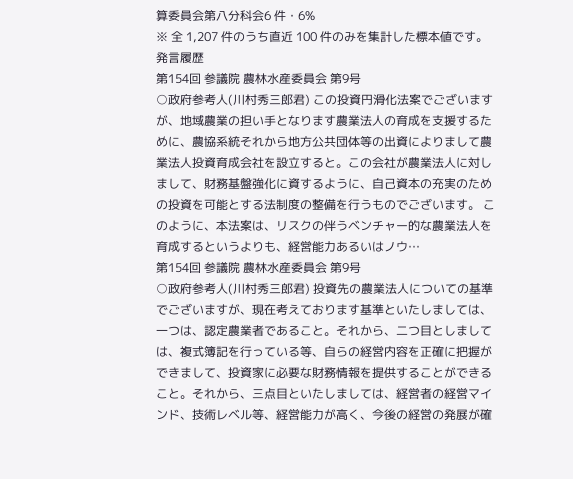算委員会第八分科会6 件・6%
※ 全 1,207 件のうち直近 100 件のみを集計した標本値です。
発言履歴
第154回 参議院 農林水産委員会 第9号
○政府参考人(川村秀三郎君) この投資円滑化法案でございますが、地域農業の担い手となります農業法人の育成を支援するために、農協系統それから地方公共団体等の出資によりまして農業法人投資育成会社を設立すると。この会社が農業法人に対しまして、財務基盤強化に資するように、自己資本の充実のための投資を可能とする法制度の整備を行うものでございます。 このように、本法案は、リスクの伴うベンチャー的な農業法人を育成するというよりも、経営能力あるいはノウ…
第154回 参議院 農林水産委員会 第9号
○政府参考人(川村秀三郎君) 投資先の農業法人についての基準でございますが、現在考えております基準といたしましては、一つは、認定農業者であること。それから、二つ目としましては、複式簿記を行っている等、自らの経営内容を正確に把握ができまして、投資家に必要な財務情報を提供することができること。それから、三点目といたしましては、経営者の経営マインド、技術レベル等、経営能力が高く、今後の経営の発展が確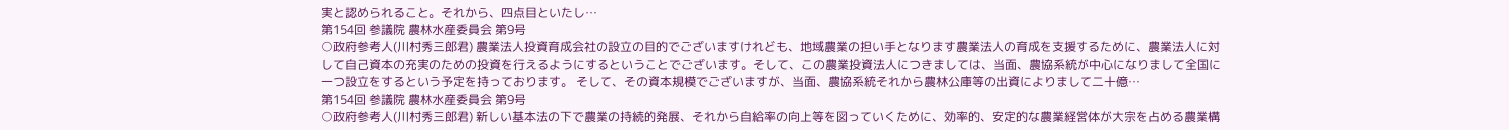実と認められること。それから、四点目といたし…
第154回 参議院 農林水産委員会 第9号
○政府参考人(川村秀三郎君) 農業法人投資育成会社の設立の目的でございますけれども、地域農業の担い手となります農業法人の育成を支援するために、農業法人に対して自己資本の充実のための投資を行えるようにするということでございます。そして、この農業投資法人につきましては、当面、農協系統が中心になりまして全国に一つ設立をするという予定を持っております。 そして、その資本規模でございますが、当面、農協系統それから農林公庫等の出資によりまして二十億…
第154回 参議院 農林水産委員会 第9号
○政府参考人(川村秀三郎君) 新しい基本法の下で農業の持続的発展、それから自給率の向上等を図っていくために、効率的、安定的な農業経営体が大宗を占める農業構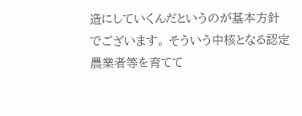造にしていくんだというのが基本方針でございます。 そういう中核となる認定農業者等を育てて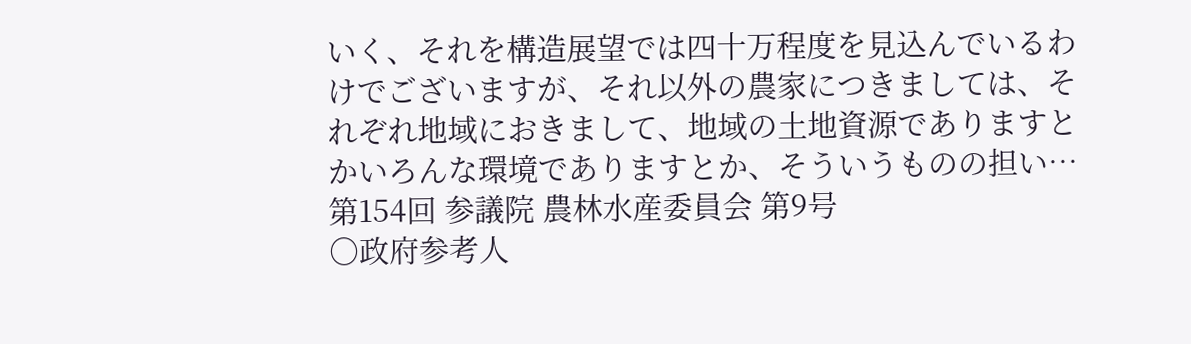いく、それを構造展望では四十万程度を見込んでいるわけでございますが、それ以外の農家につきましては、それぞれ地域におきまして、地域の土地資源でありますとかいろんな環境でありますとか、そういうものの担い…
第154回 参議院 農林水産委員会 第9号
○政府参考人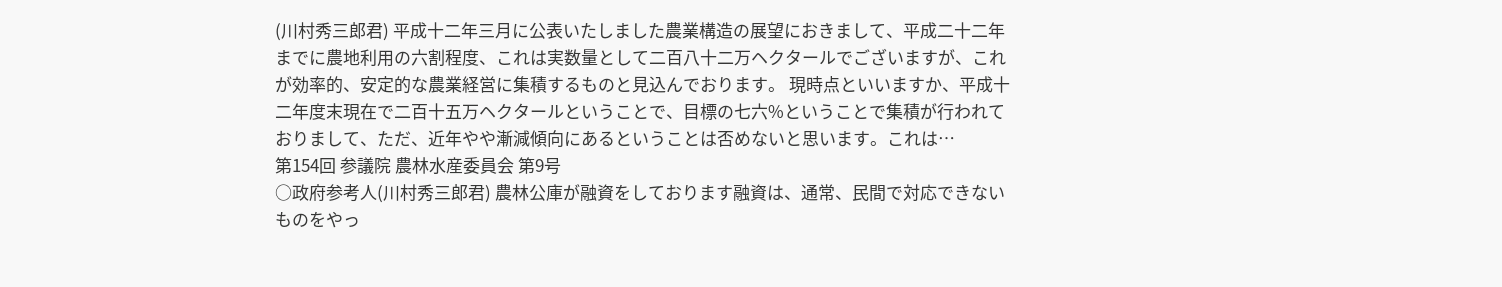(川村秀三郎君) 平成十二年三月に公表いたしました農業構造の展望におきまして、平成二十二年までに農地利用の六割程度、これは実数量として二百八十二万ヘクタールでございますが、これが効率的、安定的な農業経営に集積するものと見込んでおります。 現時点といいますか、平成十二年度末現在で二百十五万ヘクタールということで、目標の七六%ということで集積が行われておりまして、ただ、近年やや漸減傾向にあるということは否めないと思います。これは…
第154回 参議院 農林水産委員会 第9号
○政府参考人(川村秀三郎君) 農林公庫が融資をしております融資は、通常、民間で対応できないものをやっ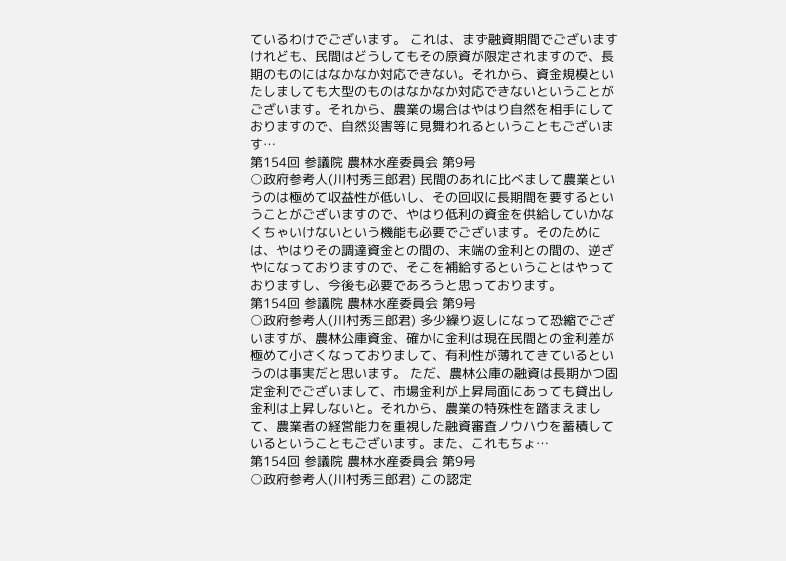ているわけでございます。 これは、まず融資期間でございますけれども、民間はどうしてもその原資が限定されますので、長期のものにはなかなか対応できない。それから、資金規模といたしましても大型のものはなかなか対応できないということがございます。それから、農業の場合はやはり自然を相手にしておりますので、自然災害等に見舞われるということもございます…
第154回 参議院 農林水産委員会 第9号
○政府参考人(川村秀三郎君) 民間のあれに比べまして農業というのは極めて収益性が低いし、その回収に長期間を要するということがございますので、やはり低利の資金を供給していかなくちゃいけないという機能も必要でございます。そのためには、やはりその調達資金との間の、末端の金利との間の、逆ざやになっておりますので、そこを補給するということはやっておりますし、今後も必要であろうと思っております。
第154回 参議院 農林水産委員会 第9号
○政府参考人(川村秀三郎君) 多少繰り返しになって恐縮でございますが、農林公庫資金、確かに金利は現在民間との金利差が極めて小さくなっておりまして、有利性が薄れてきているというのは事実だと思います。 ただ、農林公庫の融資は長期かつ固定金利でございまして、市場金利が上昇局面にあっても貸出し金利は上昇しないと。それから、農業の特殊性を踏まえまして、農業者の経営能力を重視した融資審査ノウハウを蓄積しているということもございます。また、これもちょ…
第154回 参議院 農林水産委員会 第9号
○政府参考人(川村秀三郎君) この認定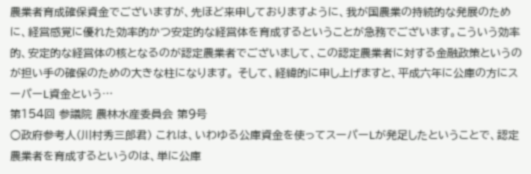農業者育成確保資金でございますが、先ほど来申しておりますように、我が国農業の持続的な発展のために、経営感覚に優れた効率的かつ安定的な経営体を育成するということが急務でございます。こういう効率的、安定的な経営体の核となるのが認定農業者でございまして、この認定農業者に対する金融政策というのが担い手の確保のための大きな柱になります。 そして、経緯的に申し上げますと、平成六年に公庫の方にスーパーL資金という…
第154回 参議院 農林水産委員会 第9号
○政府参考人(川村秀三郎君) これは、いわゆる公庫資金を使ってスーパーLが発足したということで、認定農業者を育成するというのは、単に公庫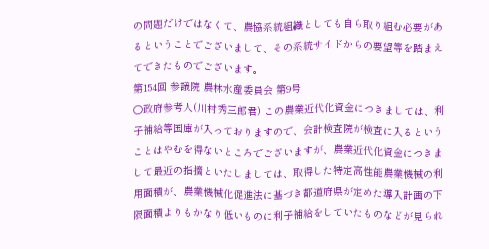の問題だけではなくて、農協系統組織としても自ら取り組む必要があるということでございまして、その系統サイドからの要望等を踏まえてできたものでございます。
第154回 参議院 農林水産委員会 第9号
○政府参考人(川村秀三郎君) この農業近代化資金につきましては、利子補給等国庫が入っておりますので、会計検査院が検査に入るということはやむを得ないところでございますが、農業近代化資金につきまして最近の指摘といたしましては、取得した特定高性能農業機械の利用面積が、農業機械化促進法に基づき都道府県が定めた導入計画の下限面積よりもかなり低いものに利子補給をしていたものなどが見られ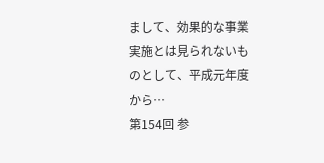まして、効果的な事業実施とは見られないものとして、平成元年度から…
第154回 参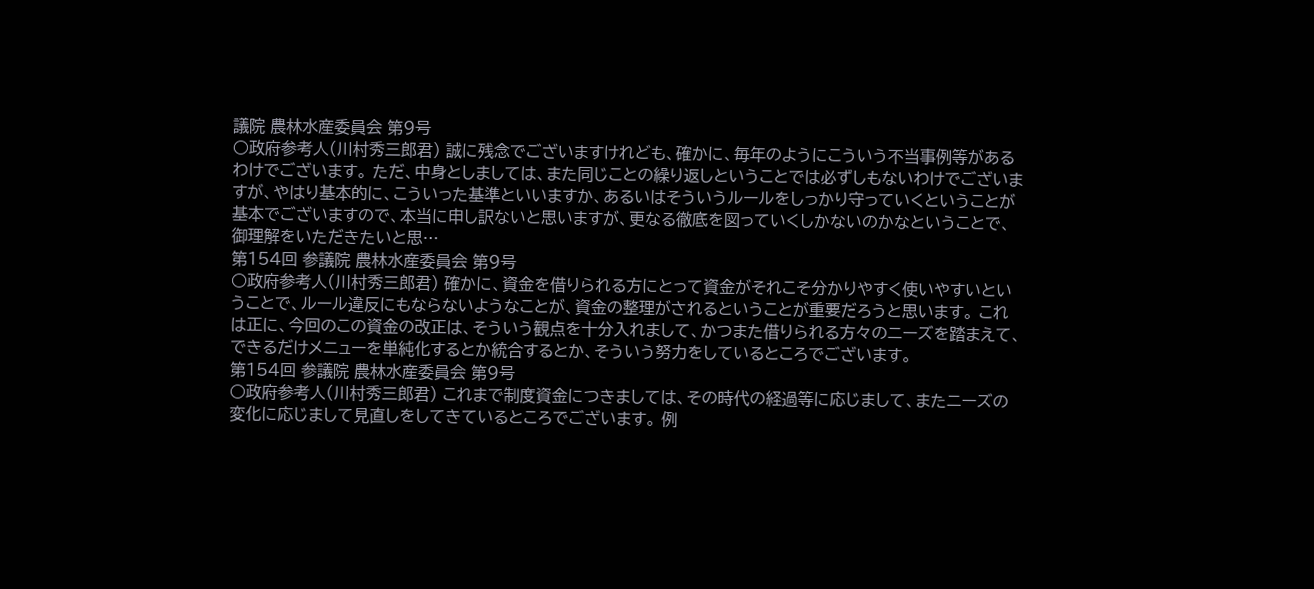議院 農林水産委員会 第9号
○政府参考人(川村秀三郎君) 誠に残念でございますけれども、確かに、毎年のようにこういう不当事例等があるわけでございます。 ただ、中身としましては、また同じことの繰り返しということでは必ずしもないわけでございますが、やはり基本的に、こういった基準といいますか、あるいはそういうルールをしっかり守っていくということが基本でございますので、本当に申し訳ないと思いますが、更なる徹底を図っていくしかないのかなということで、御理解をいただきたいと思…
第154回 参議院 農林水産委員会 第9号
○政府参考人(川村秀三郎君) 確かに、資金を借りられる方にとって資金がそれこそ分かりやすく使いやすいということで、ルール違反にもならないようなことが、資金の整理がされるということが重要だろうと思います。 これは正に、今回のこの資金の改正は、そういう観点を十分入れまして、かつまた借りられる方々のニーズを踏まえて、できるだけメニューを単純化するとか統合するとか、そういう努力をしているところでございます。
第154回 参議院 農林水産委員会 第9号
○政府参考人(川村秀三郎君) これまで制度資金につきましては、その時代の経過等に応じまして、またニーズの変化に応じまして見直しをしてきているところでございます。 例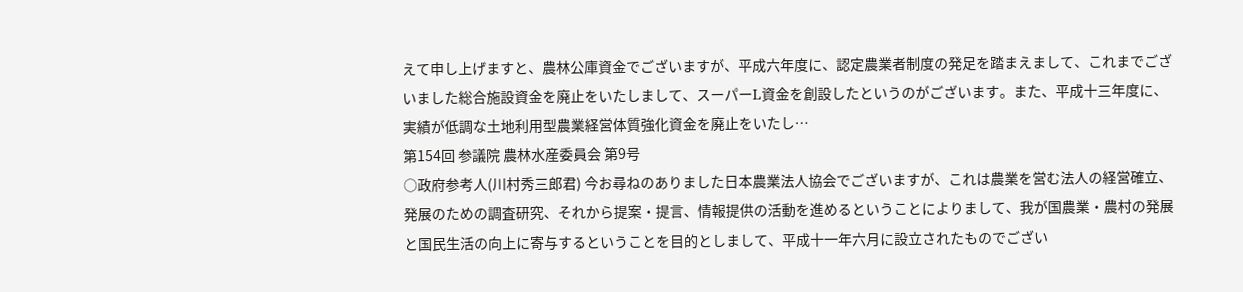えて申し上げますと、農林公庫資金でございますが、平成六年度に、認定農業者制度の発足を踏まえまして、これまでございました総合施設資金を廃止をいたしまして、スーパーL資金を創設したというのがございます。また、平成十三年度に、実績が低調な土地利用型農業経営体質強化資金を廃止をいたし…
第154回 参議院 農林水産委員会 第9号
○政府参考人(川村秀三郎君) 今お尋ねのありました日本農業法人協会でございますが、これは農業を営む法人の経営確立、発展のための調査研究、それから提案・提言、情報提供の活動を進めるということによりまして、我が国農業・農村の発展と国民生活の向上に寄与するということを目的としまして、平成十一年六月に設立されたものでござい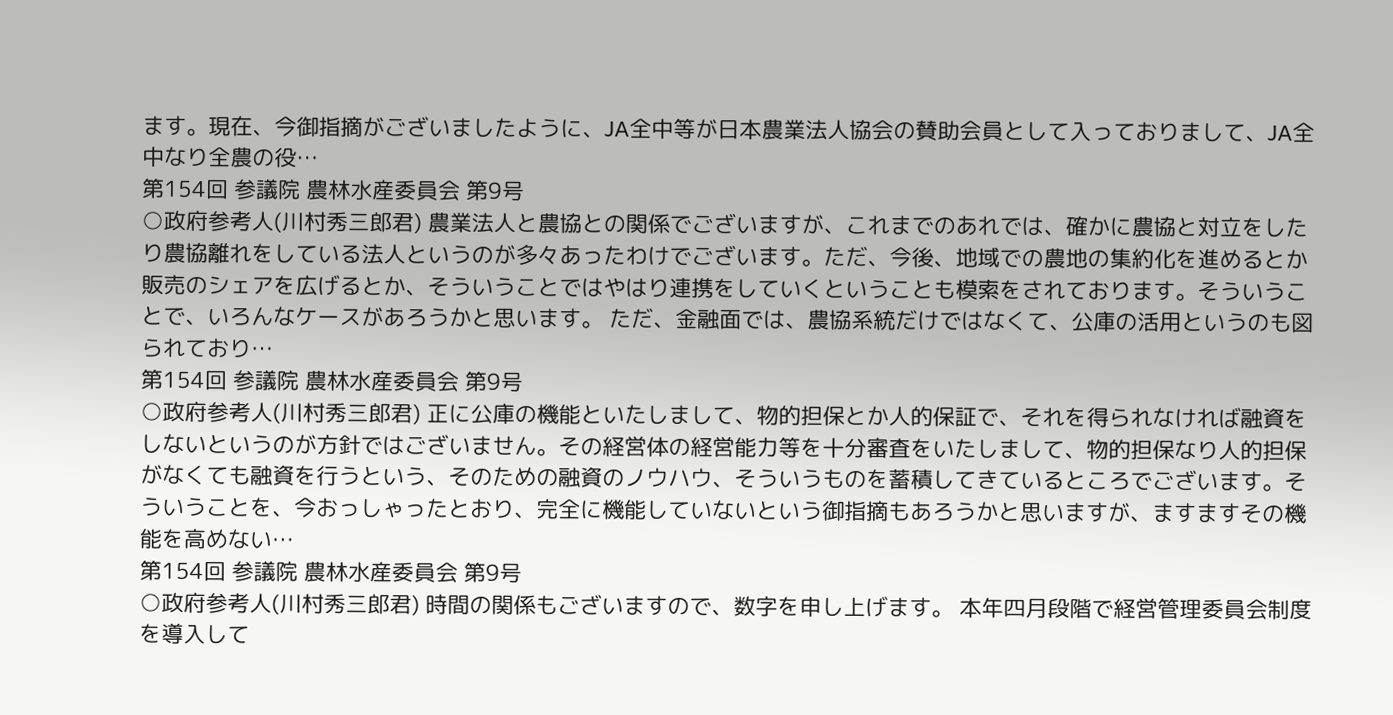ます。現在、今御指摘がございましたように、JA全中等が日本農業法人協会の賛助会員として入っておりまして、JA全中なり全農の役…
第154回 参議院 農林水産委員会 第9号
○政府参考人(川村秀三郎君) 農業法人と農協との関係でございますが、これまでのあれでは、確かに農協と対立をしたり農協離れをしている法人というのが多々あったわけでございます。ただ、今後、地域での農地の集約化を進めるとか販売のシェアを広げるとか、そういうことではやはり連携をしていくということも模索をされております。そういうことで、いろんなケースがあろうかと思います。 ただ、金融面では、農協系統だけではなくて、公庫の活用というのも図られており…
第154回 参議院 農林水産委員会 第9号
○政府参考人(川村秀三郎君) 正に公庫の機能といたしまして、物的担保とか人的保証で、それを得られなければ融資をしないというのが方針ではございません。その経営体の経営能力等を十分審査をいたしまして、物的担保なり人的担保がなくても融資を行うという、そのための融資のノウハウ、そういうものを蓄積してきているところでございます。そういうことを、今おっしゃったとおり、完全に機能していないという御指摘もあろうかと思いますが、ますますその機能を高めない…
第154回 参議院 農林水産委員会 第9号
○政府参考人(川村秀三郎君) 時間の関係もございますので、数字を申し上げます。 本年四月段階で経営管理委員会制度を導入して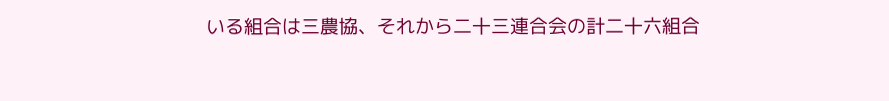いる組合は三農協、それから二十三連合会の計二十六組合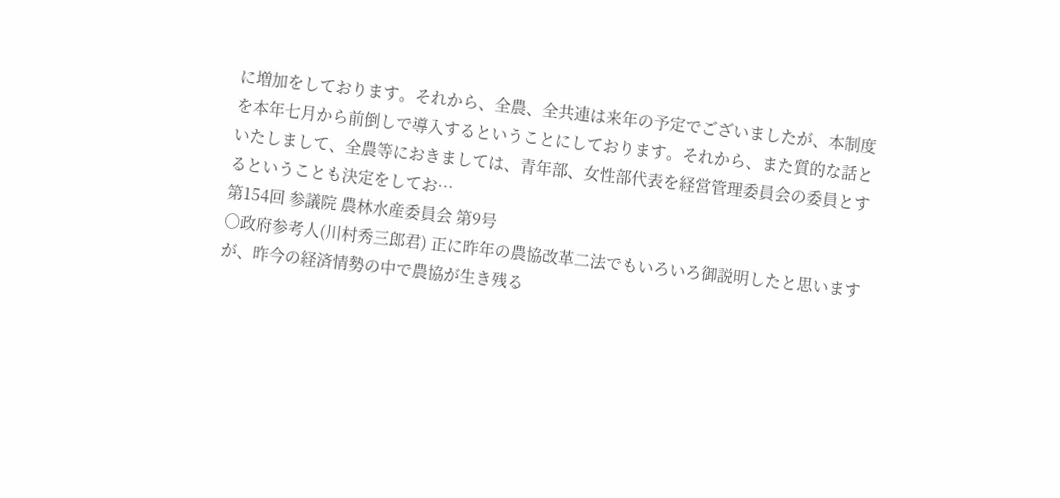に増加をしております。それから、全農、全共連は来年の予定でございましたが、本制度を本年七月から前倒しで導入するということにしております。それから、また質的な話といたしまして、全農等におきましては、青年部、女性部代表を経営管理委員会の委員とするということも決定をしてお…
第154回 参議院 農林水産委員会 第9号
○政府参考人(川村秀三郎君) 正に昨年の農協改革二法でもいろいろ御説明したと思いますが、昨今の経済情勢の中で農協が生き残る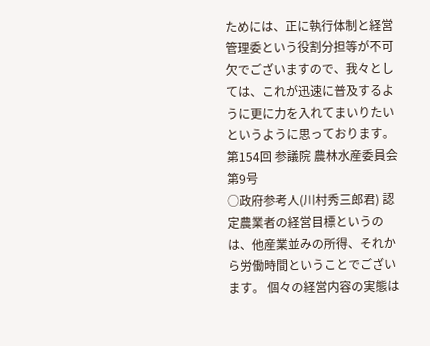ためには、正に執行体制と経営管理委という役割分担等が不可欠でございますので、我々としては、これが迅速に普及するように更に力を入れてまいりたいというように思っております。
第154回 参議院 農林水産委員会 第9号
○政府参考人(川村秀三郎君) 認定農業者の経営目標というのは、他産業並みの所得、それから労働時間ということでございます。 個々の経営内容の実態は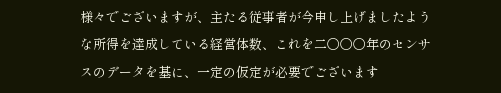様々でございますが、主たる従事者が今申し上げましたような所得を達成している経営体数、これを二〇〇〇年のセンサスのデータを基に、一定の仮定が必要でございます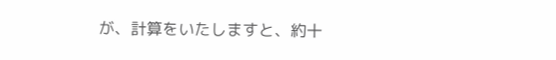が、計算をいたしますと、約十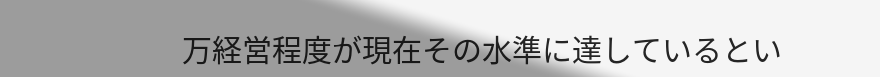万経営程度が現在その水準に達しているとい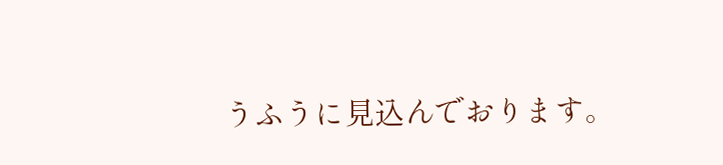うふうに見込んでおります。